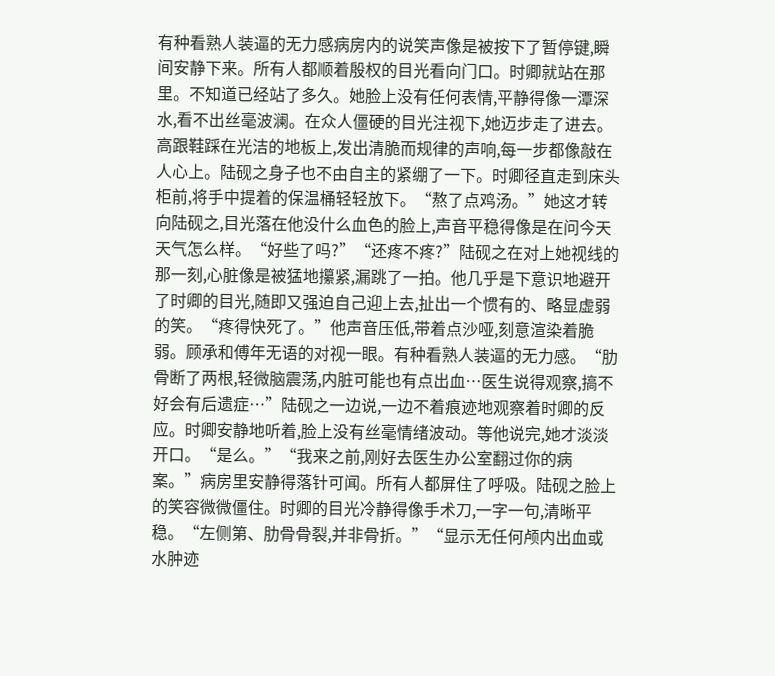有种看熟人装逼的无力感病房内的说笑声像是被按下了暂停键,瞬间安静下来。所有人都顺着殷权的目光看向门口。时卿就站在那里。不知道已经站了多久。她脸上没有任何表情,平静得像一潭深水,看不出丝毫波澜。在众人僵硬的目光注视下,她迈步走了进去。高跟鞋踩在光洁的地板上,发出清脆而规律的声响,每一步都像敲在人心上。陆砚之身子也不由自主的紧绷了一下。时卿径直走到床头柜前,将手中提着的保温桶轻轻放下。“熬了点鸡汤。”她这才转向陆砚之,目光落在他没什么血色的脸上,声音平稳得像是在问今天天气怎么样。“好些了吗?”“还疼不疼?”陆砚之在对上她视线的那一刻,心脏像是被猛地攥紧,漏跳了一拍。他几乎是下意识地避开了时卿的目光,随即又强迫自己迎上去,扯出一个惯有的、略显虚弱的笑。“疼得快死了。”他声音压低,带着点沙哑,刻意渲染着脆弱。顾承和傅年无语的对视一眼。有种看熟人装逼的无力感。“肋骨断了两根,轻微脑震荡,内脏可能也有点出血…医生说得观察,搞不好会有后遗症…”陆砚之一边说,一边不着痕迹地观察着时卿的反应。时卿安静地听着,脸上没有丝毫情绪波动。等他说完,她才淡淡开口。“是么。”“我来之前,刚好去医生办公室翻过你的病案。”病房里安静得落针可闻。所有人都屏住了呼吸。陆砚之脸上的笑容微微僵住。时卿的目光冷静得像手术刀,一字一句,清晰平稳。“左侧第、肋骨骨裂,并非骨折。”“显示无任何颅内出血或水肿迹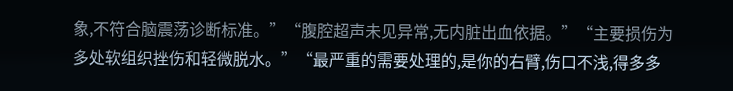象,不符合脑震荡诊断标准。”“腹腔超声未见异常,无内脏出血依据。”“主要损伤为多处软组织挫伤和轻微脱水。”“最严重的需要处理的,是你的右臂,伤口不浅,得多多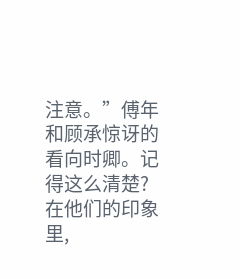注意。”傅年和顾承惊讶的看向时卿。记得这么清楚?在他们的印象里,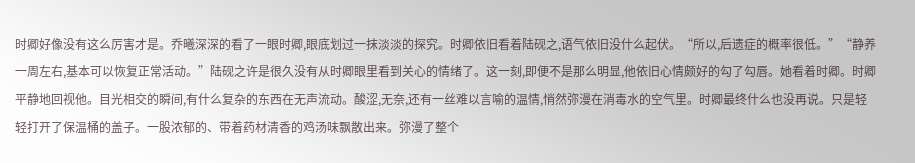时卿好像没有这么厉害才是。乔曦深深的看了一眼时卿,眼底划过一抹淡淡的探究。时卿依旧看着陆砚之,语气依旧没什么起伏。“所以,后遗症的概率很低。”“静养一周左右,基本可以恢复正常活动。”陆砚之许是很久没有从时卿眼里看到关心的情绪了。这一刻,即便不是那么明显,他依旧心情颇好的勾了勾唇。她看着时卿。时卿平静地回视他。目光相交的瞬间,有什么复杂的东西在无声流动。酸涩,无奈,还有一丝难以言喻的温情,悄然弥漫在消毒水的空气里。时卿最终什么也没再说。只是轻轻打开了保温桶的盖子。一股浓郁的、带着药材清香的鸡汤味飘散出来。弥漫了整个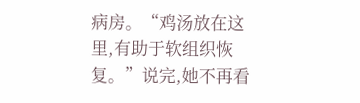病房。“鸡汤放在这里,有助于软组织恢复。”说完,她不再看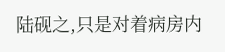陆砚之,只是对着病房内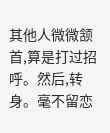其他人微微颔首,算是打过招呼。然后,转身。毫不留恋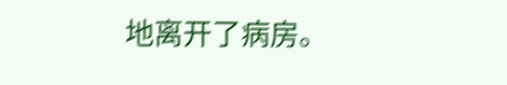地离开了病房。